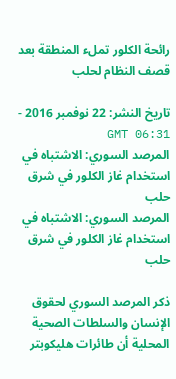رائحة الكلور تملء المنطقة بعد قصف النظام لحلب

تاريخ النشر: 22 نوفمبر 2016 - 06:31 GMT
المرصد السوري: الاشتباه في استخدام غاز الكلور في شرق حلب
المرصد السوري: الاشتباه في استخدام غاز الكلور في شرق حلب

ذكر المرصد السوري لحقوق الإنسان والسلطات الصحية المحلية أن طائرات هليكوبتر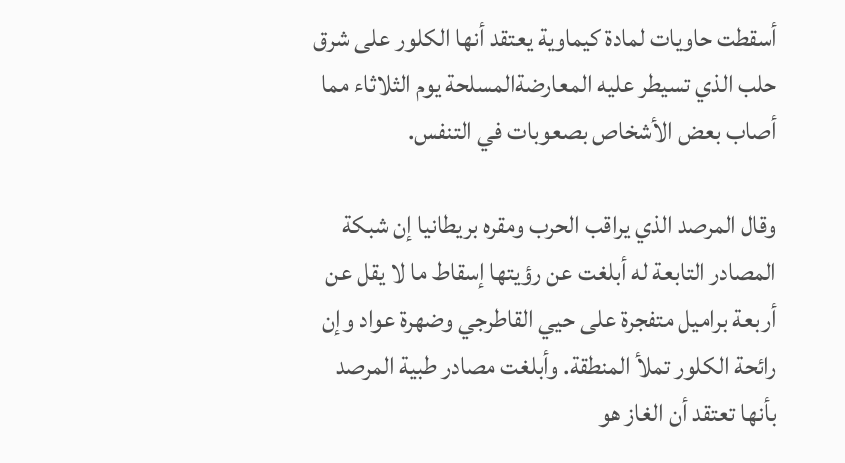أسقطت حاويات لمادة كيماوية يعتقد أنها الكلور على شرق حلب الذي تسيطر عليه المعارضةالمسلحة يوم الثلاثاء مما أصاب بعض الأشخاص بصعوبات في التنفس.

وقال المرصد الذي يراقب الحرب ومقره بريطانيا إن شبكة المصادر التابعة له أبلغت عن رؤيتها إسقاط ما لا يقل عن أربعة براميل متفجرة على حيي القاطرجي وضهرة عواد وإن رائحة الكلور تملأ المنطقة. وأبلغت مصادر طبية المرصد بأنها تعتقد أن الغاز هو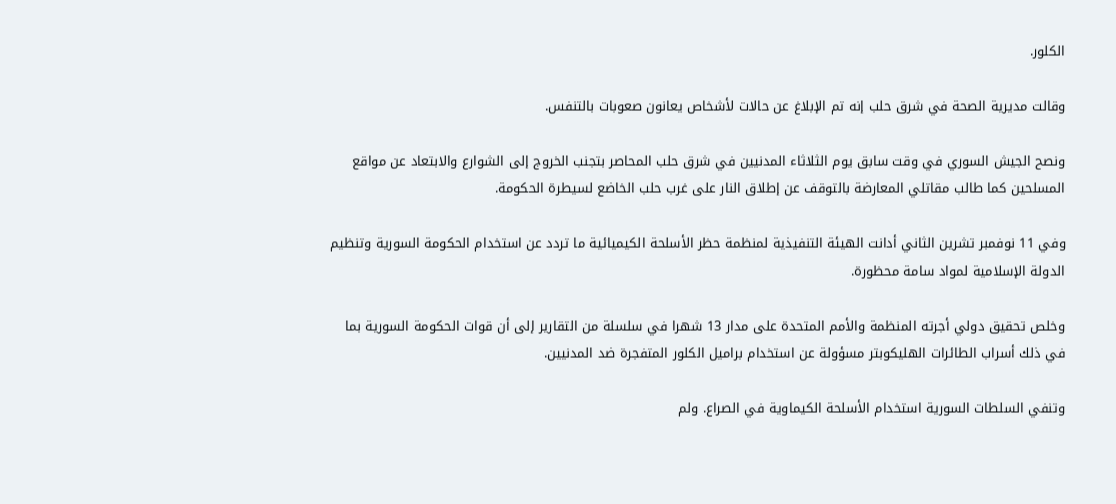الكلور.

وقالت مديرية الصحة في شرق حلب إنه تم الإبلاغ عن حالات لأشخاص يعانون صعوبات بالتنفس.

ونصح الجيش السوري في وقت سابق يوم الثلاثاء المدنيين في شرق حلب المحاصر بتجنب الخروج إلى الشوارع والابتعاد عن مواقع المسلحين كما طالب مقاتلي المعارضة بالتوقف عن إطلاق النار على غرب حلب الخاضع لسيطرة الحكومة.

وفي 11 نوفمبر تشرين الثاني أدانت الهيئة التنفيذية لمنظمة حظر الأسلحة الكيميائية ما تردد عن استخدام الحكومة السورية وتنظيم الدولة الإسلامية لمواد سامة محظورة.

وخلص تحقيق دولي أجرته المنظمة والأمم المتحدة على مدار 13 شهرا في سلسلة من التقارير إلى أن قوات الحكومة السورية بما في ذلك أسراب الطائرات الهليكوبتر مسؤولة عن استخدام براميل الكلور المتفجرة ضد المدنيين.

وتنفي السلطات السورية استخدام الأسلحة الكيماوية في الصراع. ولم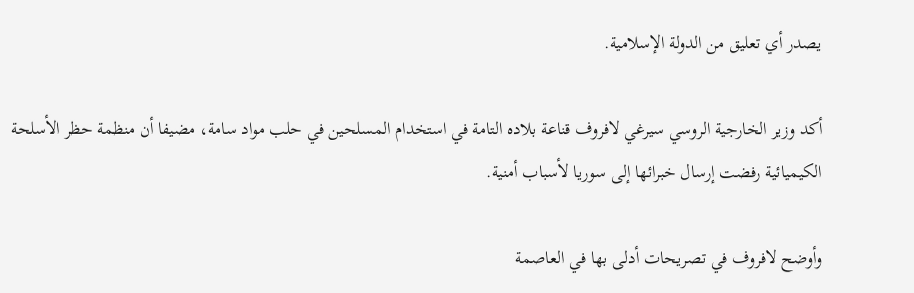يصدر أي تعليق من الدولة الإسلامية.

أكد وزير الخارجية الروسي سيرغي لافروف قناعة بلاده التامة في استخدام المسلحين في حلب مواد سامة، مضيفا أن منظمة حظر الأسلحة الكيميائية رفضت إرسال خبرائها إلى سوريا لأسباب أمنية.

وأوضح لافروف في تصريحات أدلى بها في العاصمة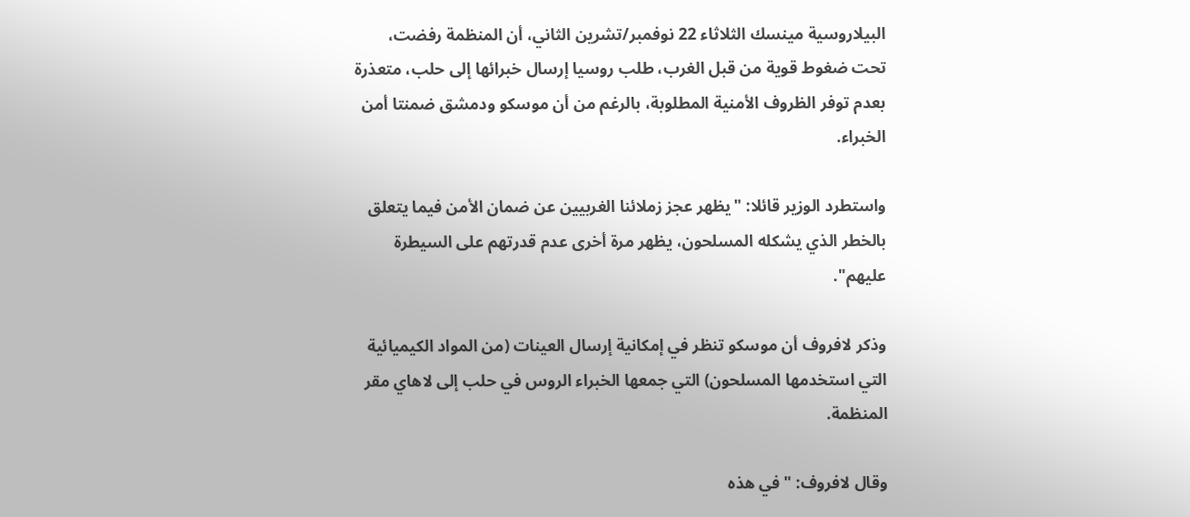البيلاروسية مينسك الثلاثاء 22 نوفمبر/تشرين الثاني، أن المنظمة رفضت، تحت ضغوط قوية من قبل الغرب، طلب روسيا إرسال خبرائها إلى حلب، متعذرة بعدم توفر الظروف الأمنية المطلوبة، بالرغم من أن موسكو ودمشق ضمنتا أمن الخبراء.

واستطرد الوزير قائلا: "يظهر عجز زملائنا الغربيين عن ضمان الأمن فيما يتعلق بالخطر الذي يشكله المسلحون، يظهر مرة أخرى عدم قدرتهم على السيطرة عليهم".

وذكر لافروف أن موسكو تنظر في إمكانية إرسال العينات (من المواد الكيميائية التي استخدمها المسلحون) التي جمعها الخبراء الروس في حلب إلى لاهاي مقر المنظمة.

وقال لافروف: "في هذه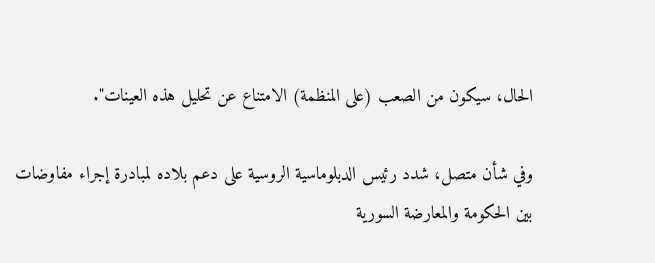الحال، سيكون من الصعب (على المنظمة) الامتناع عن تحليل هذه العينات".

وفي شأن متصل، شدد رئيس الدبلوماسية الروسية على دعم بلاده لمبادرة إجراء مفاوضات بين الحكومة والمعارضة السورية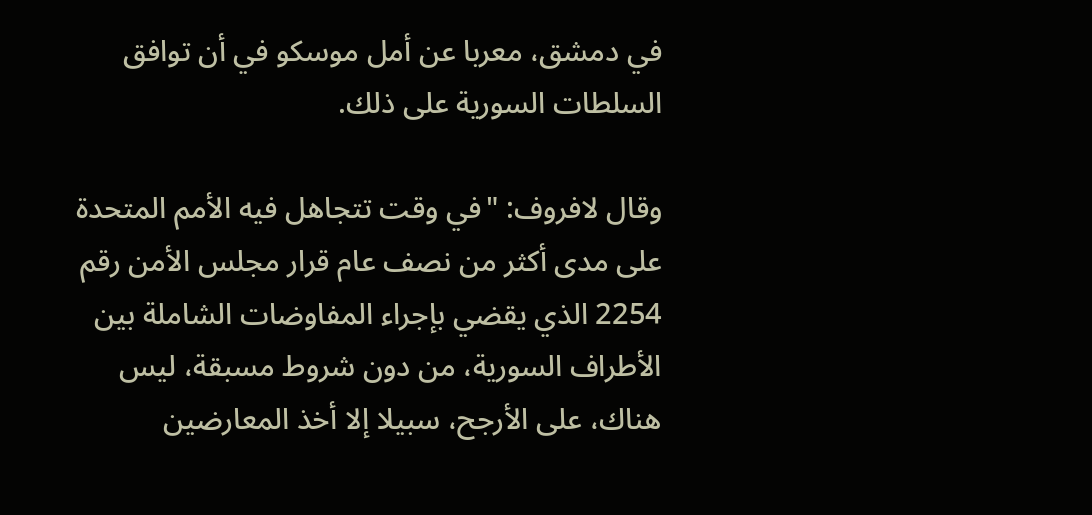في دمشق، معربا عن أمل موسكو في أن توافق السلطات السورية على ذلك.

وقال لافروف: "في وقت تتجاهل فيه الأمم المتحدة على مدى أكثر من نصف عام قرار مجلس الأمن رقم 2254 الذي يقضي بإجراء المفاوضات الشاملة بين الأطراف السورية، من دون شروط مسبقة، ليس هناك، على الأرجح، سبيلا إلا أخذ المعارضين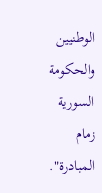الوطنيين والحكومة السورية زمام المبادرة".